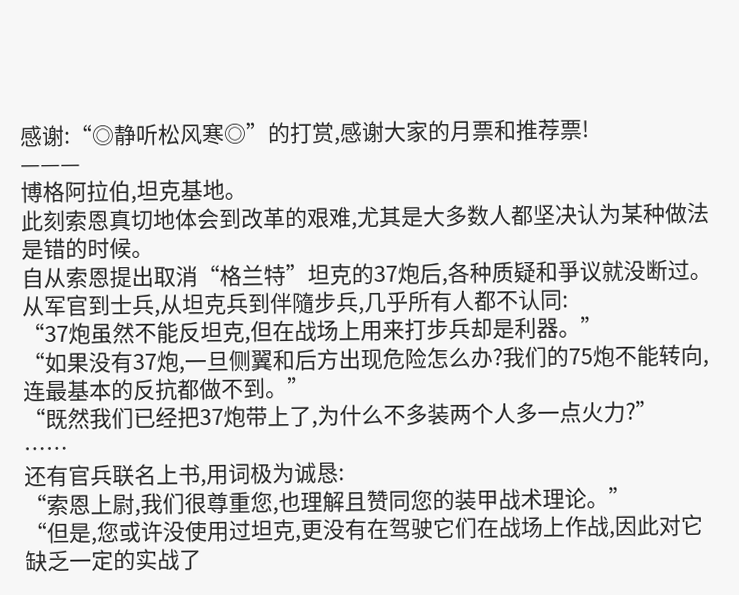感谢:“◎静听松风寒◎”的打赏,感谢大家的月票和推荐票!
———
博格阿拉伯,坦克基地。
此刻索恩真切地体会到改革的艰难,尤其是大多数人都坚决认为某种做法是错的时候。
自从索恩提出取消“格兰特”坦克的37炮后,各种质疑和爭议就没断过。
从军官到士兵,从坦克兵到伴隨步兵,几乎所有人都不认同:
“37炮虽然不能反坦克,但在战场上用来打步兵却是利器。”
“如果没有37炮,一旦侧翼和后方出现危险怎么办?我们的75炮不能转向,连最基本的反抗都做不到。”
“既然我们已经把37炮带上了,为什么不多装两个人多一点火力?”
……
还有官兵联名上书,用词极为诚恳:
“索恩上尉,我们很尊重您,也理解且赞同您的装甲战术理论。”
“但是,您或许没使用过坦克,更没有在驾驶它们在战场上作战,因此对它缺乏一定的实战了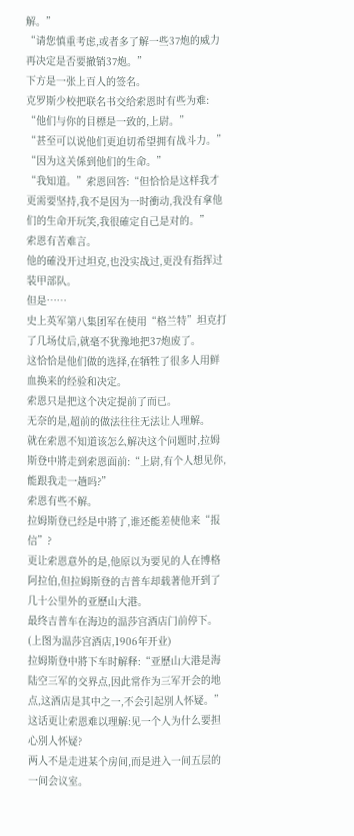解。”
“请您慎重考虑,或者多了解一些37炮的威力再决定是否要撤销37炮。”
下方是一张上百人的签名。
克罗斯少校把联名书交给索恩时有些为难:
“他们与你的目標是一致的,上尉。”
“甚至可以说他们更迫切希望拥有战斗力。”
“因为这关係到他们的生命。”
“我知道。”索恩回答:“但恰恰是这样我才更需要坚持,我不是因为一时衝动,我没有拿他们的生命开玩笑,我很確定自己是对的。”
索恩有苦难言。
他的確没开过坦克,也没实战过,更没有指挥过装甲部队。
但是……
史上英军第八集团军在使用“格兰特”坦克打了几场仗后,就毫不犹豫地把37炮废了。
这恰恰是他们做的选择,在牺牲了很多人用鲜血换来的经验和决定。
索恩只是把这个决定提前了而已。
无奈的是,超前的做法往往无法让人理解。
就在索恩不知道该怎么解决这个问题时,拉姆斯登中將走到索恩面前:“上尉,有个人想见你,能跟我走一趟吗?”
索恩有些不解。
拉姆斯登已经是中將了,谁还能差使他来“报信”?
更让索恩意外的是,他原以为要见的人在博格阿拉伯,但拉姆斯登的吉普车却载著他开到了几十公里外的亚歷山大港。
最终吉普车在海边的温莎宫酒店门前停下。
(上图为温莎宫酒店,1906年开业)
拉姆斯登中將下车时解释:“亚歷山大港是海陆空三军的交界点,因此常作为三军开会的地点,这酒店是其中之一,不会引起別人怀疑。”
这话更让索恩难以理解:见一个人为什么要担心別人怀疑?
两人不是走进某个房间,而是进入一间五层的一间会议室。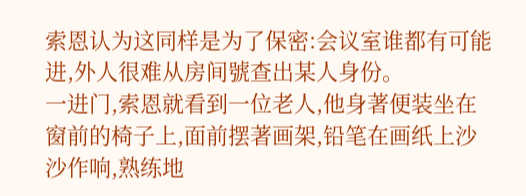索恩认为这同样是为了保密:会议室谁都有可能进,外人很难从房间號查出某人身份。
一进门,索恩就看到一位老人,他身著便装坐在窗前的椅子上,面前摆著画架,铅笔在画纸上沙沙作响,熟练地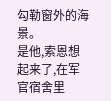勾勒窗外的海景。
是他,索恩想起来了,在军官宿舍里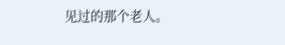见过的那个老人。